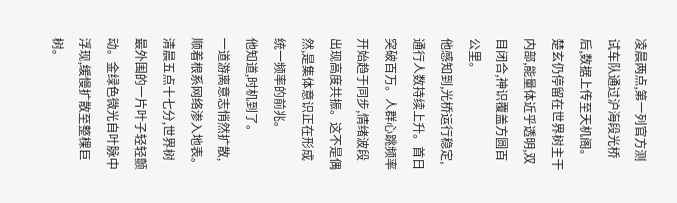凌晨两点,第一列官方测试车队通过沪海段光桥后,数据上传至天机阁。楚玄仍停留在世界树主干内部,能量体近乎透明,双目闭合,神识覆盖方圆百公里。
他感知到,光桥运行稳定,通行人数持续上升。首日突破百万。人群心跳频率开始趋于同步,情绪波段出现高度共振。这不是偶然,是集体意识正在形成统一频率的前兆。
他知道,时机到了。
一道游离意志悄然扩散,顺着根系网络渗入地表。清晨五点十七分,世界树最外围的一片叶子轻轻颤动。金绿色微光自叶脉中浮现,缓慢扩散至整棵巨树。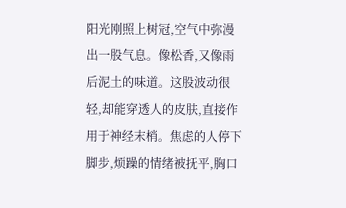阳光刚照上树冠,空气中弥漫出一股气息。像松香,又像雨后泥土的味道。这股波动很轻,却能穿透人的皮肤,直接作用于神经末梢。焦虑的人停下脚步,烦躁的情绪被抚平,胸口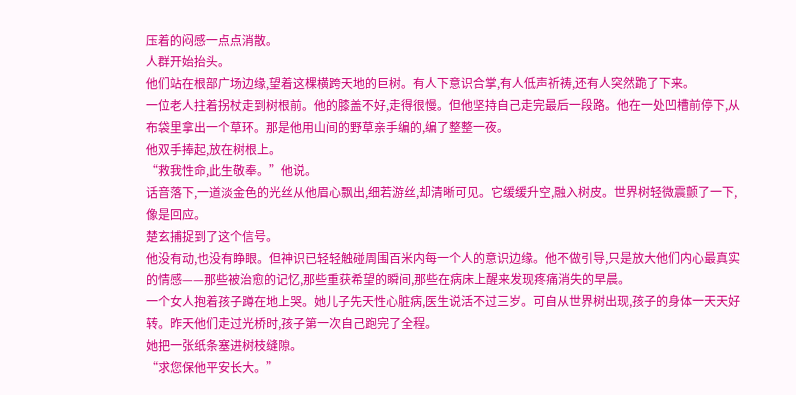压着的闷感一点点消散。
人群开始抬头。
他们站在根部广场边缘,望着这棵横跨天地的巨树。有人下意识合掌,有人低声祈祷,还有人突然跪了下来。
一位老人拄着拐杖走到树根前。他的膝盖不好,走得很慢。但他坚持自己走完最后一段路。他在一处凹槽前停下,从布袋里拿出一个草环。那是他用山间的野草亲手编的,编了整整一夜。
他双手捧起,放在树根上。
“救我性命,此生敬奉。”他说。
话音落下,一道淡金色的光丝从他眉心飘出,细若游丝,却清晰可见。它缓缓升空,融入树皮。世界树轻微震颤了一下,像是回应。
楚玄捕捉到了这个信号。
他没有动,也没有睁眼。但神识已轻轻触碰周围百米内每一个人的意识边缘。他不做引导,只是放大他们内心最真实的情感——那些被治愈的记忆,那些重获希望的瞬间,那些在病床上醒来发现疼痛消失的早晨。
一个女人抱着孩子蹲在地上哭。她儿子先天性心脏病,医生说活不过三岁。可自从世界树出现,孩子的身体一天天好转。昨天他们走过光桥时,孩子第一次自己跑完了全程。
她把一张纸条塞进树枝缝隙。
“求您保他平安长大。”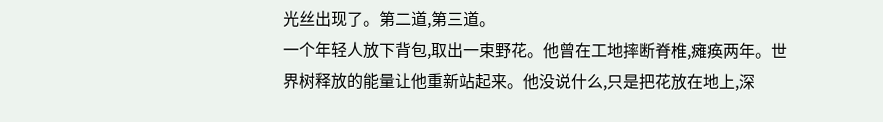光丝出现了。第二道,第三道。
一个年轻人放下背包,取出一束野花。他曾在工地摔断脊椎,瘫痪两年。世界树释放的能量让他重新站起来。他没说什么,只是把花放在地上,深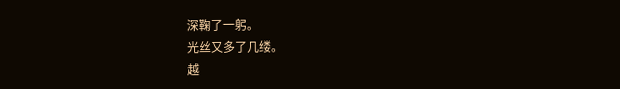深鞠了一躬。
光丝又多了几缕。
越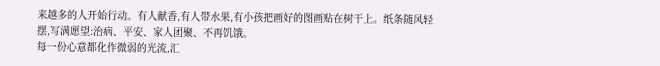来越多的人开始行动。有人献香,有人带水果,有小孩把画好的图画贴在树干上。纸条随风轻摆,写满愿望:治病、平安、家人团聚、不再饥饿。
每一份心意都化作微弱的光流,汇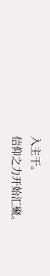入主干。
信仰之力开始汇聚。